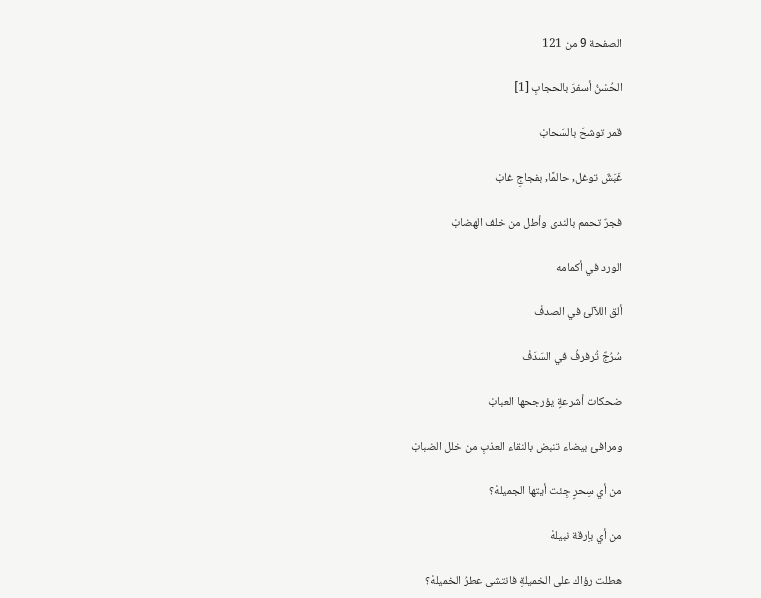الصفحة 9 من 121

الحُسْنُ أسفرَ بالحجابِ [1]

قمر توشحَ بالسَحابْ

غَبَشٌ توغل, حالمًا, بفجاجِ غابْ

فجرٌ تحمم بالندى وأطل من خلف الهضابْ

الورد في أكمامه

ألق اللآلئ في الصدفْ

سُرُجٌ تُرفرفُ في السَدَفْ

ضحكات أشرعةٍ يؤرجحها العبابْ

ومرافئ بيضاء تنبض بالنقاء العذبِ من خلل الضبابْ

من أي سِحرٍ جِئت أيتها الجميلهْ؟

من أي باِرقة نبيلهْ

هطلت رؤاك على الخميلةِ فانتشى عطرُ الخميلهْ؟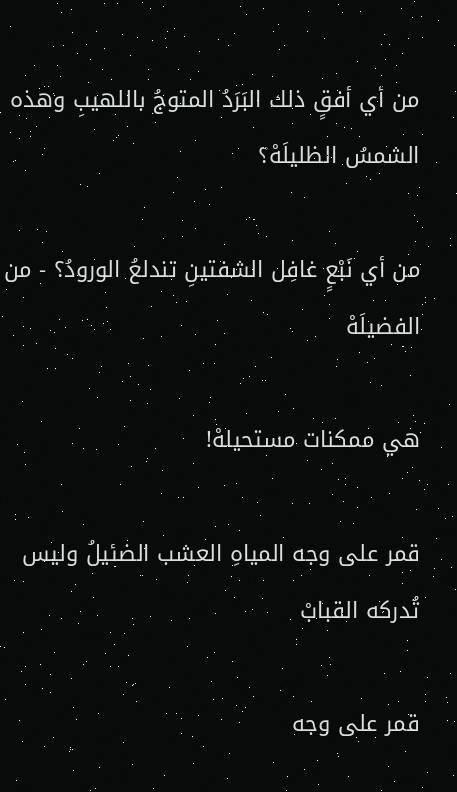من أي أفقٍ ذلك البَرَدُ المتوجُ باللهيبِ وهذه الشمسُ الظليلَهْ؟

من أي نَبْعٍ غافِل الشفتينِ تندلعُ الورودُ؟ - من الفضيلَهْ

هي ممكنات مستحيلهْ!

قمر على وجه المياهِ العشب الضئيلُ وليس تُدركه القبابْ

قمر على وجه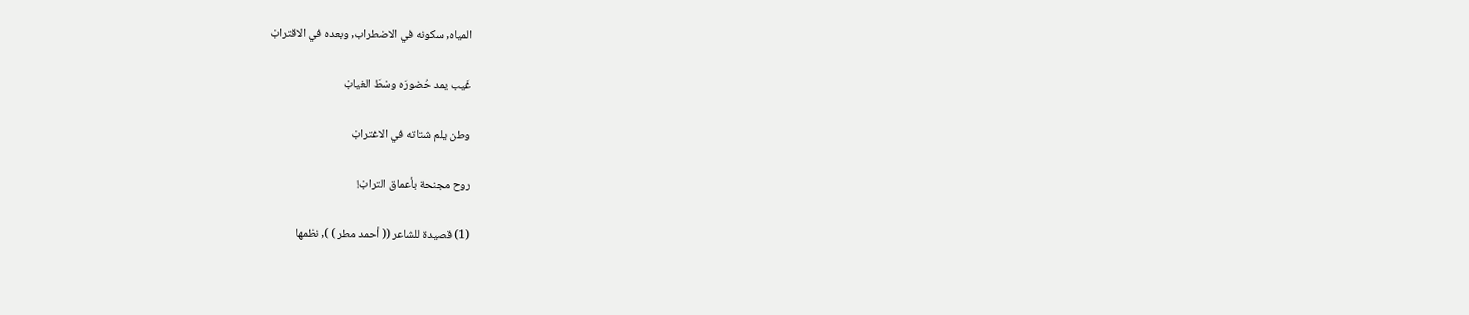المياه, سكونه في الاضطراب, وبعده في الاقترابْ

غَيب يمد حُضورَه وسْطَ الغيابْ

وطن يلم شتاته في الاغترابْ

روح مجنحة بأعماق الترابْ!

(1) قصيدة للشاعر (( أحمد مطر ) ), نظمها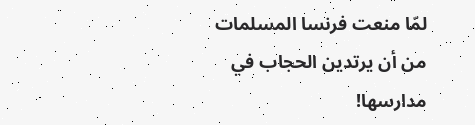لمّا منعت فرنسا المسلمات من أن يرتدين الحجاب في مدارسها!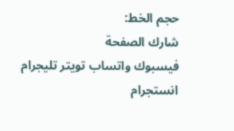حجم الخط:
شارك الصفحة
فيسبوك واتساب تويتر تليجرام انستجرام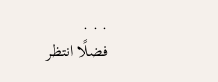. . .
فضلًا انتظر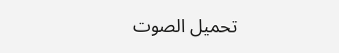تحميل الصوت